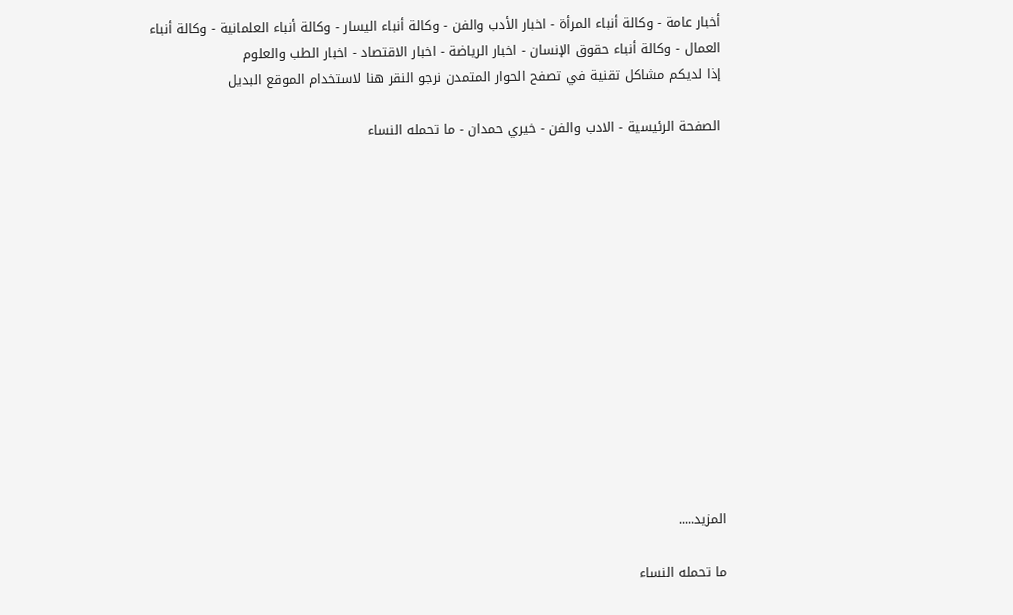أخبار عامة - وكالة أنباء المرأة - اخبار الأدب والفن - وكالة أنباء اليسار - وكالة أنباء العلمانية - وكالة أنباء العمال - وكالة أنباء حقوق الإنسان - اخبار الرياضة - اخبار الاقتصاد - اخبار الطب والعلوم
إذا لديكم مشاكل تقنية في تصفح الحوار المتمدن نرجو النقر هنا لاستخدام الموقع البديل

الصفحة الرئيسية - الادب والفن - خيري حمدان - ما تحمله النساء














المزيد.....

ما تحمله النساء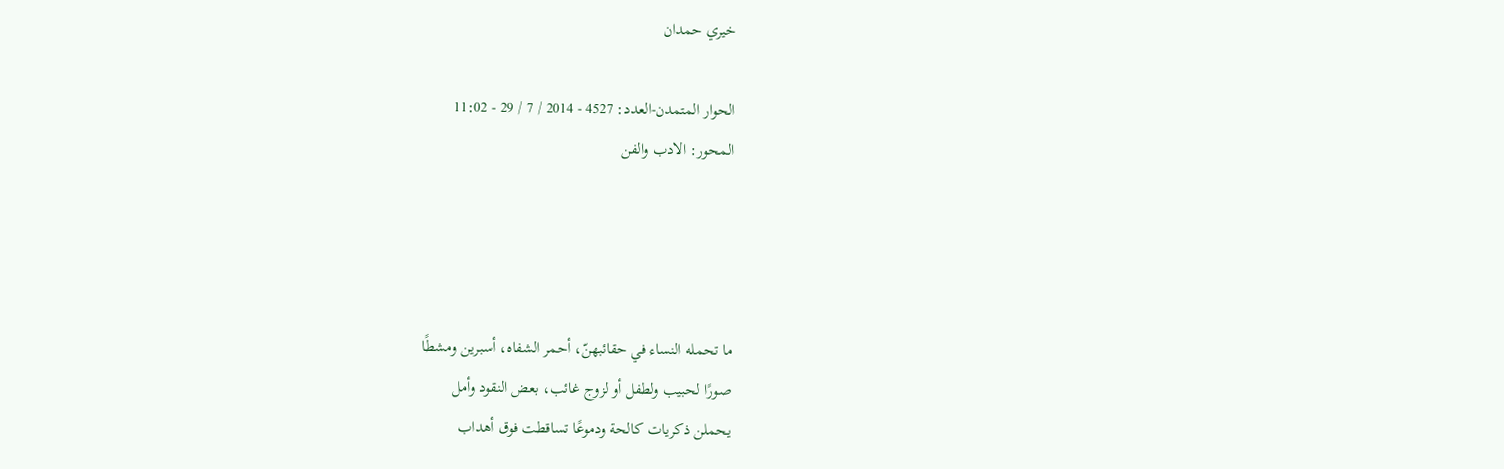خيري حمدان

الحوار المتمدن-العدد: 4527 - 2014 / 7 / 29 - 11:02
المحور: الادب والفن




ما تحمله النساء في حقائبهنّ، أحمر الشفاه، أسبرين ومشطًا
صورًا لحبيب ولطفل أو لزوج غائب، بعض النقود وأمل
يحملن ذكريات كالحة ودموعًا تساقطت فوق أهداب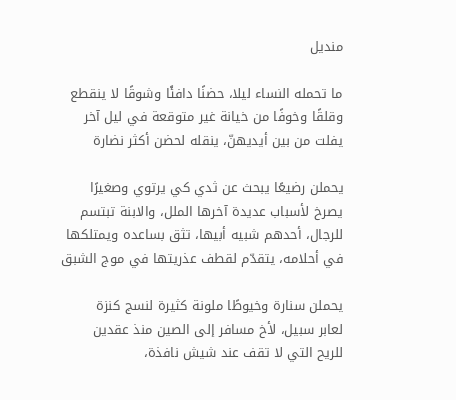منديل

ما تحمله النساء ليلا، حضنًا دافئًا وشوقًا لا ينقطع
وقلقًا وخوفًا من خيانة غير متوقعة في ليل آخر
يفلت من بين أيديهنّ، ينقله لحضن أكثر نضارة

يحملن رضيعًا يبحث عن ثدي كي يرتوي وصغيرًا
يصرخ لأسباب عديدة آخرها الملل، والابنة تبتسم
للرجال، أحدهم شبيه أبيها، تثق بساعده ويمتلكها
في أحلامه، يتقدّم لقطف عذريتها في موج الشبق

يحملن سنارة وخيوطًا ملونة كثيرة لنسج كنزة
لعابر سبيل، لأخ مسافر إلى الصين منذ عقدين
للريح التي لا تقف عند شيش نافذة،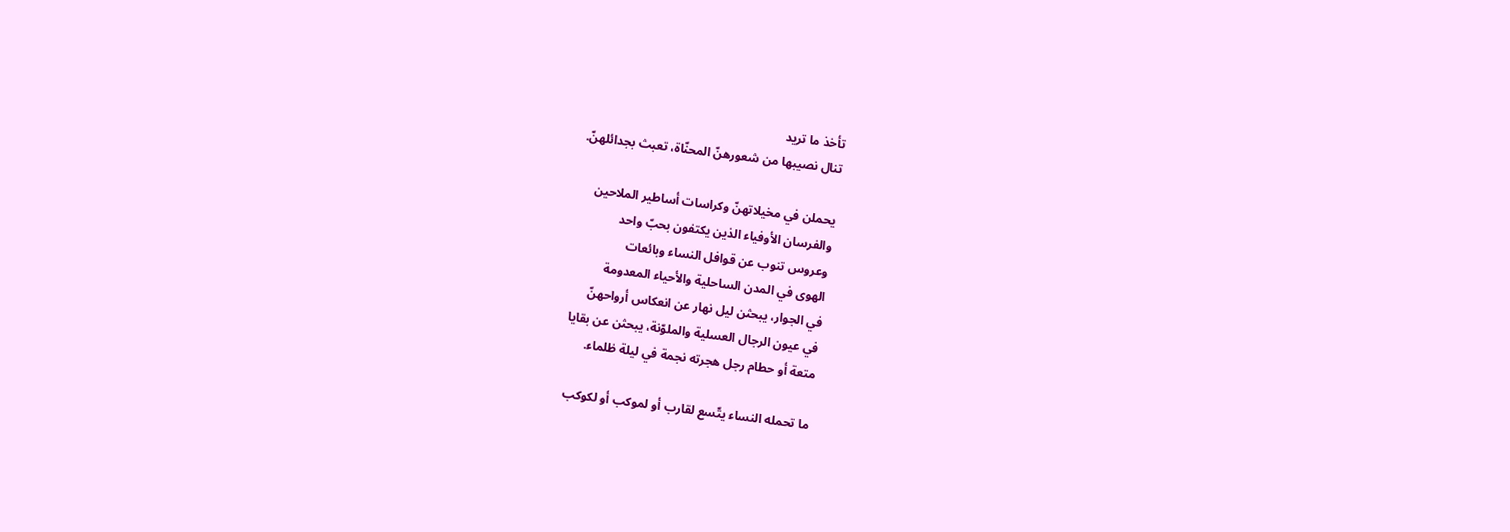تأخذ ما تريد
تنال نصيبها من شعورهنّ المحنّاة، تعبث بجدائلهنّ.

يحملن في مخيلاتهنّ وكراسات أساطير الملاحين
والفرسان الأوفياء الذين يكتفون بحبّ واحد
وعروس تنوب عن قوافل النساء وبائعات
الهوى في المدن الساحلية والأحياء المعدومة
في الجوار، يبحثن ليل نهار عن انعكاس أرواحهنّ
في عيون الرجال العسلية والملوّنة، يبحثن عن بقايا
متعة أو حطام رجل هجرته نجمة في ليلة ظلماء.

ما تحمله النساء يتّسع لقارب أو لموكب أو لكوكب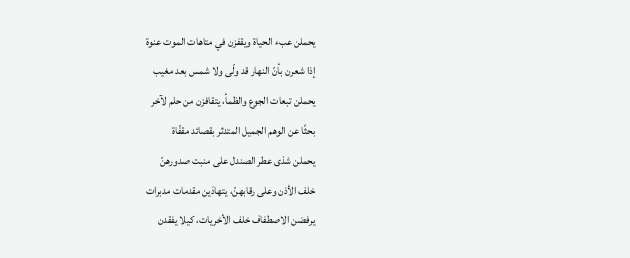يحملن عبء الحياة ويقفزن في متاهات الموت عنوة
إذا شعرن بأنّ النهار قد ولّى ولا شمس بعد مغيب
يحملن تبعات الجوع والظمأ، يتقافزن من حلم لآخر
بحثًا عن الوهم الجميل المتدثر بقصائد مقفّاة
يحملن شذى عطر الصندل على منبت صدورهنّ
خلف الأذن وعلى رقابهنّ، يتهادَين مقدمات مدبرات
يرفضن الاصطفاف خلف الأخريات، كيلا يفقدن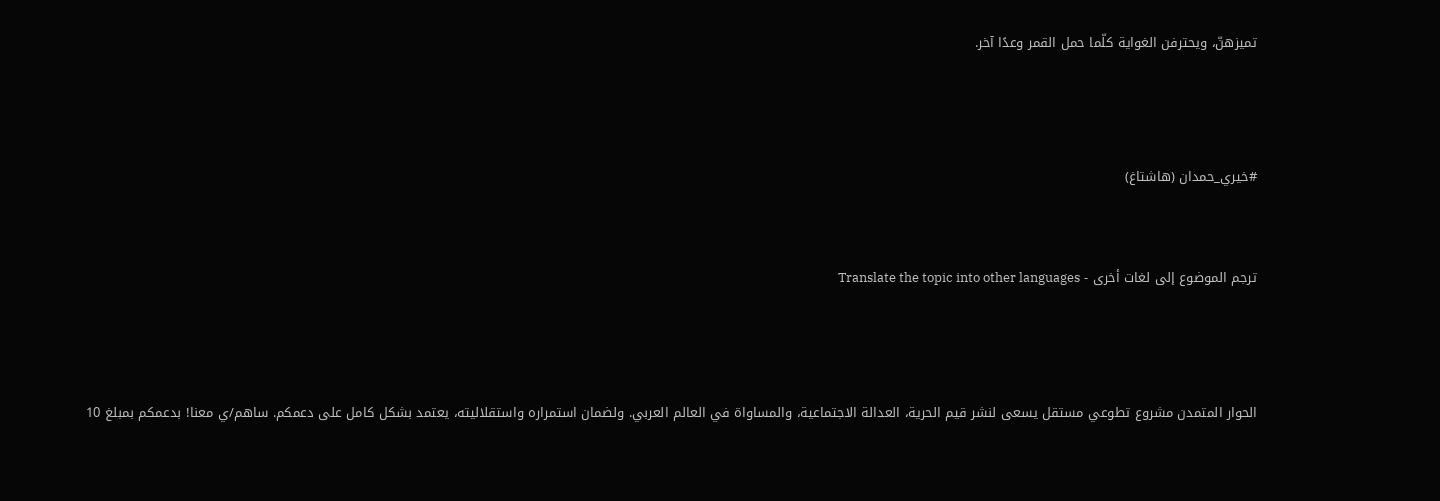تميزهنّ، ويحترفن الغواية كلّما حمل القمر وعدًا آخر.



#خيري_حمدان (هاشتاغ)


ترجم الموضوع إلى لغات أخرى - Translate the topic into other languages



الحوار المتمدن مشروع تطوعي مستقل يسعى لنشر قيم الحرية، العدالة الاجتماعية، والمساواة في العالم العربي. ولضمان استمراره واستقلاليته، يعتمد بشكل كامل على دعمكم. ساهم/ي معنا! بدعمكم بمبلغ 10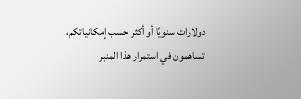دولارات سنويًا أو أكثر حسب إمكانياتكم، تساهمون في استمرار هذا المنبر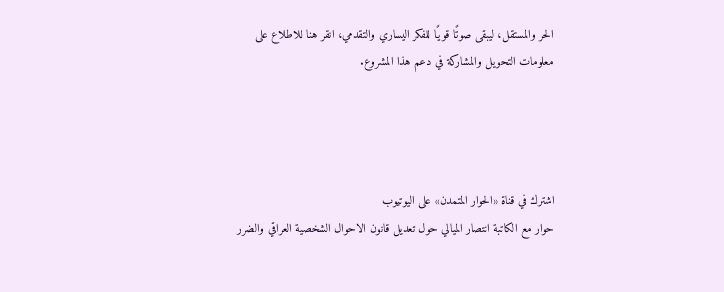الحر والمستقل، ليبقى صوتًا قويًا للفكر اليساري والتقدمي، انقر هنا للاطلاع على معلومات التحويل والمشاركة في دعم هذا المشروع.




اشترك في قناة «الحوار المتمدن» على اليوتيوب
حوار مع الكاتبة انتصار الميالي حول تعديل قانون الاحوال الشخصية العراقي والضرر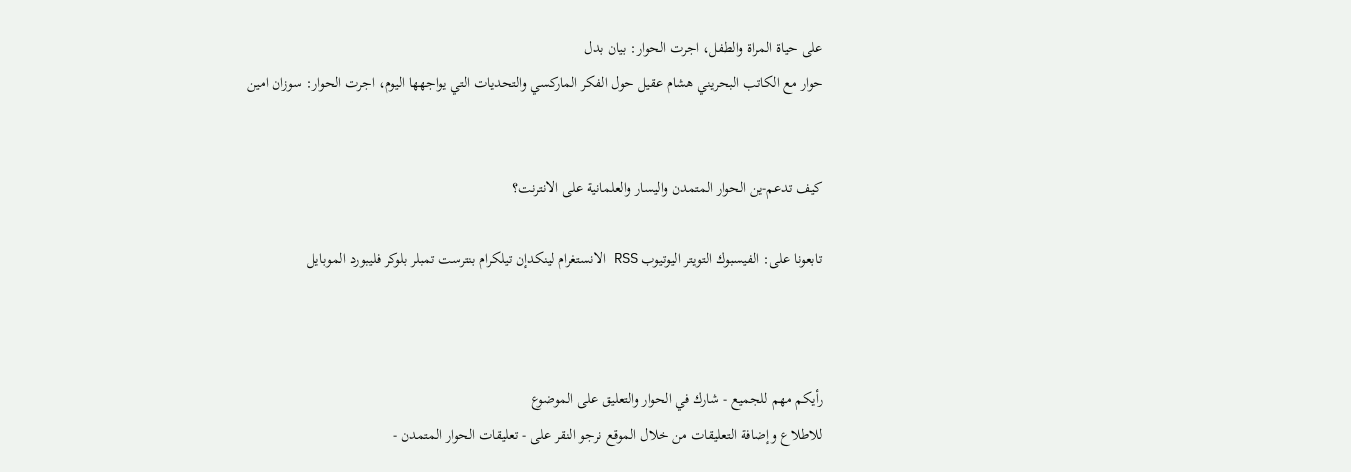على حياة المراة والطفل، اجرت الحوار: بيان بدل
حوار مع الكاتب البحريني هشام عقيل حول الفكر الماركسي والتحديات التي يواجهها اليوم، اجرت الحوار: سوزان امين


كيف تدعم-ين الحوار المتمدن واليسار والعلمانية على الانترنت؟

تابعونا على: الفيسبوك التويتر اليوتيوب RSS الانستغرام لينكدإن تيلكرام بنترست تمبلر بلوكر فليبورد الموبايل



رأيكم مهم للجميع - شارك في الحوار والتعليق على الموضوع
للاطلاع وإضافة التعليقات من خلال الموقع نرجو النقر على - تعليقات الحوار المتمدن -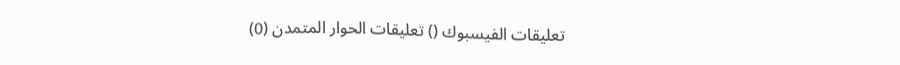تعليقات الفيسبوك () تعليقات الحوار المتمدن (0)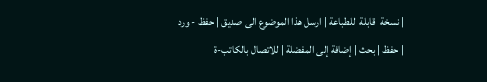| نسخة  قابلة  للطباعة | ارسل هذا الموضوع الى صديق | حفظ - ورد
| حفظ | بحث | إضافة إلى المفضلة | للاتصال بالكاتب-ة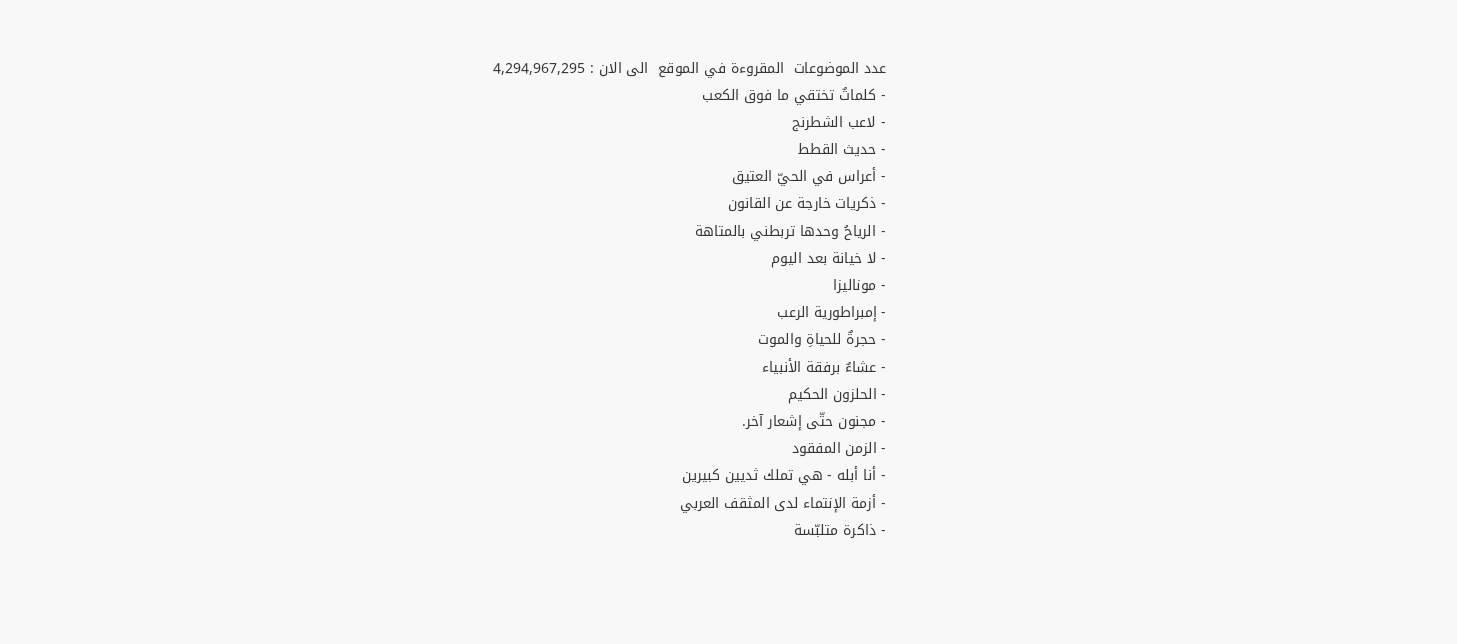عدد الموضوعات  المقروءة في الموقع  الى الان : 4,294,967,295
- كلماتٌ تختقي ما فوق الكعب
- لاعب الشطرنج
- حديث القطط
- أعراس في الحيّ العتيق
- ذكريات خارجة عن القانون
- الرياحُ وحدها تربطني بالمتاهة
- لا خيانة بعد اليوم
- موناليزا
- إمبراطورية الرعب
- حجرةٌ للحياةِ والموت
- عشاءٌ برفقة الأنبياء
- الحلزون الحكيم
- مجنون حتّى إشعار آخر.
- الزمن المفقود
- أنا أبله - هي تملك ثديين كبيرين
- أزمة الإنتماء لدى المثقف العربي
- ذاكرة متلبّسة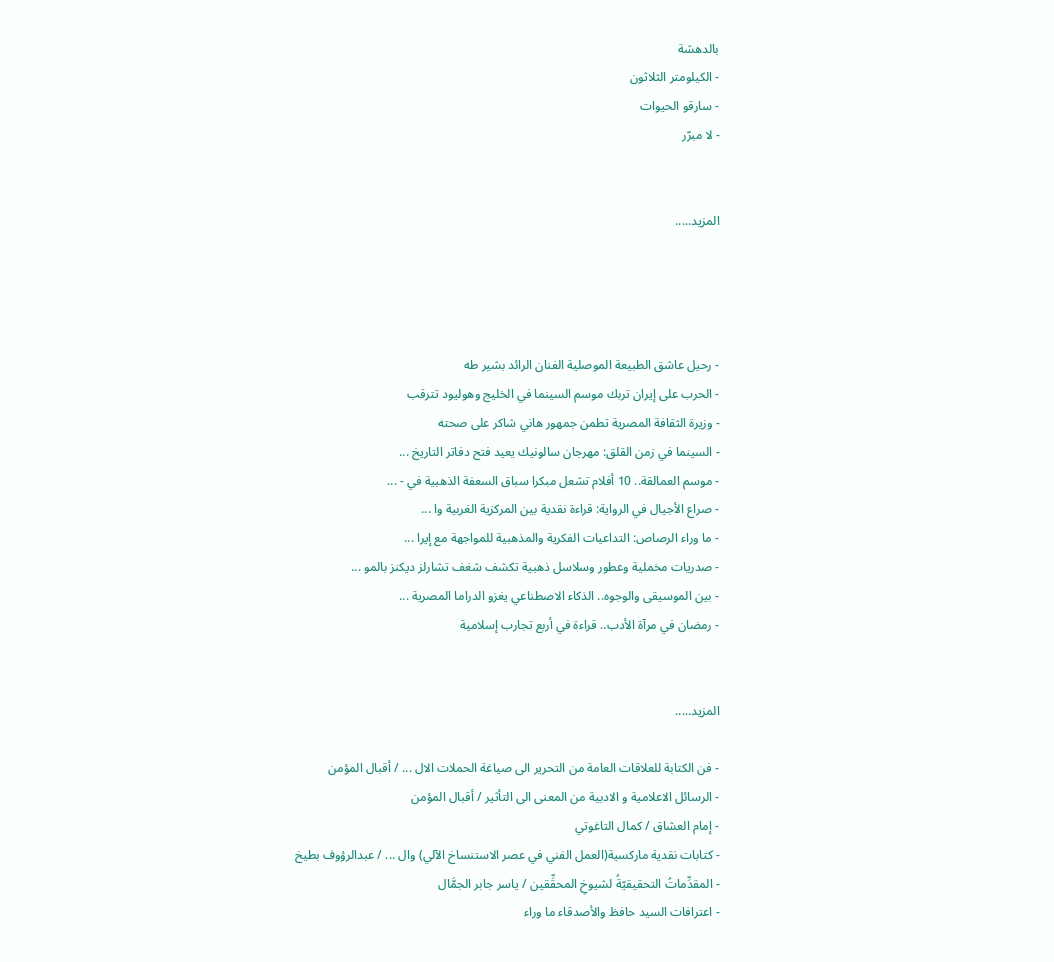بالدهشة
- الكيلومتر الثلاثون
- سارقو الحيوات
- لا مبرّر


المزيد.....




- رحيل عاشق الطبيعة الموصلية الفنان الرائد بشير طه
- الحرب على إيران تربك موسم السينما في الخليج وهوليود تترقب
- وزيرة الثقافة المصرية تطمن جمهور هاني شاكر على صحته
- السينما في زمن القلق: مهرجان سالونيك يعيد فتح دفاتر التاريخ ...
- موسم العمالقة.. 10 أفلام تشعل مبكرا سباق السعفة الذهبية في - ...
- صراع الأجيال في الرواية: قراءة نقدية بين المركزية الغربية وا ...
- ما وراء الرصاص: التداعيات الفكرية والمذهبية للمواجهة مع إيرا ...
- صدريات مخملية وعطور وسلاسل ذهبية تكشف شغف تشارلز ديكنز بالمو ...
- بين الموسيقى والوجوه.. الذكاء الاصطناعي يغزو الدراما المصرية ...
- رمضان في مرآة الأدب.. قراءة في أربع تجارب إسلامية


المزيد.....

- فن الكتابة للعلاقات العامة من التحرير الى صياغة الحملات الال ... / أقبال المؤمن
- الرسائل الاعلامية و الادبية من المعنى الى التأثير / أقبال المؤمن
- إمام العشاق / كمال التاغوتي
- كتابات نقدية ماركسية(العمل الفني في عصر الاستنساخ الآلي) وال ... / عبدالرؤوف بطيخ
- المقدِّماتُ التحقيقيّةُ لشيوخِ المحقِّقين / ياسر جابر الجمَّال
- اعترافات السيد حافظ والأصدقاء ما وراء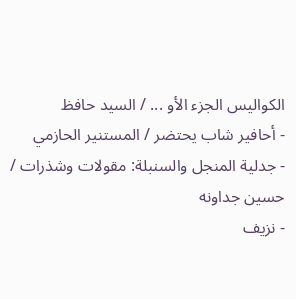الكواليس الجزء الأو ... / السيد حافظ
- أحافير شاب يحتضر / المستنير الحازمي
- جدلية المنجل والسنبلة: مقولات وشذرات / حسين جداونه
- نزيف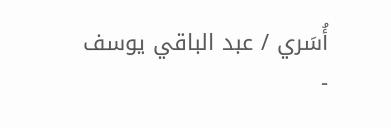أُسَري / عبد الباقي يوسف
-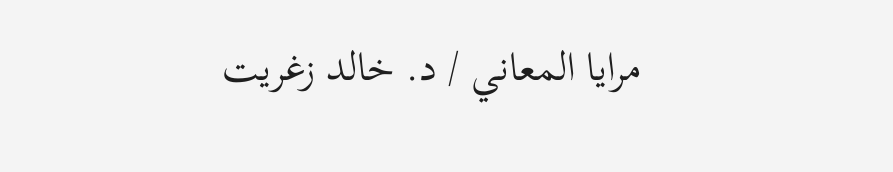مرايا المعاني / د. خالد زغريت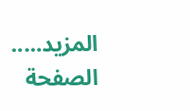المزيد.....
الصفحة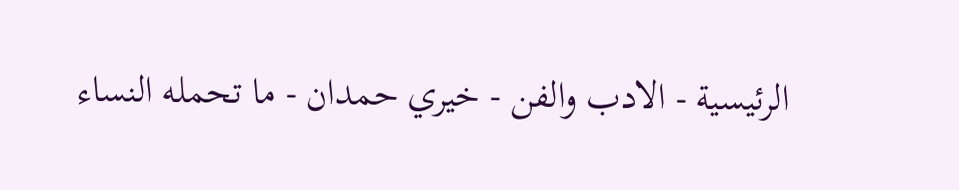الرئيسية - الادب والفن - خيري حمدان - ما تحمله النساء